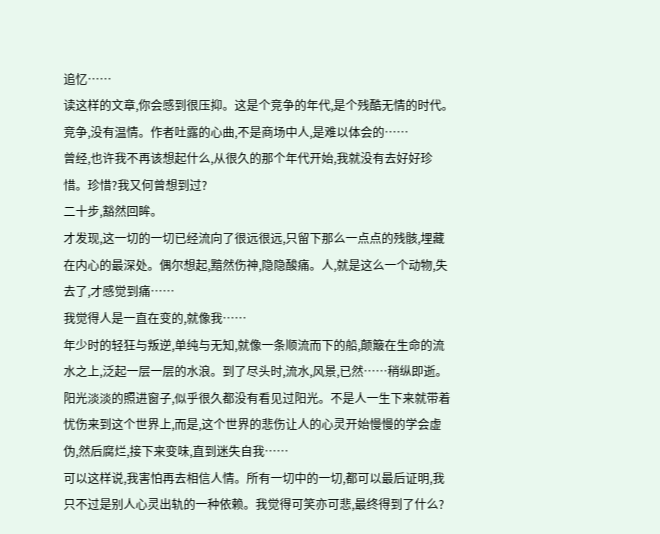追忆……
读这样的文章,你会感到很压抑。这是个竞争的年代,是个残酷无情的时代。竞争,没有温情。作者吐露的心曲,不是商场中人,是难以体会的……
曾经,也许我不再该想起什么,从很久的那个年代开始,我就没有去好好珍惜。珍惜?我又何曾想到过?
二十步,豁然回眸。
才发现,这一切的一切已经流向了很远很远,只留下那么一点点的残骸,埋藏在内心的最深处。偶尔想起,黯然伤神,隐隐酸痛。人,就是这么一个动物,失去了,才感觉到痛……
我觉得人是一直在变的,就像我……
年少时的轻狂与叛逆,单纯与无知,就像一条顺流而下的船,颠簸在生命的流水之上,泛起一层一层的水浪。到了尽头时,流水,风景,已然……稍纵即逝。
阳光淡淡的照进窗子,似乎很久都没有看见过阳光。不是人一生下来就带着忧伤来到这个世界上,而是,这个世界的悲伤让人的心灵开始慢慢的学会虚伪,然后腐烂,接下来变味,直到迷失自我……
可以这样说,我害怕再去相信人情。所有一切中的一切,都可以最后证明,我只不过是别人心灵出轨的一种依赖。我觉得可笑亦可悲,最终得到了什么?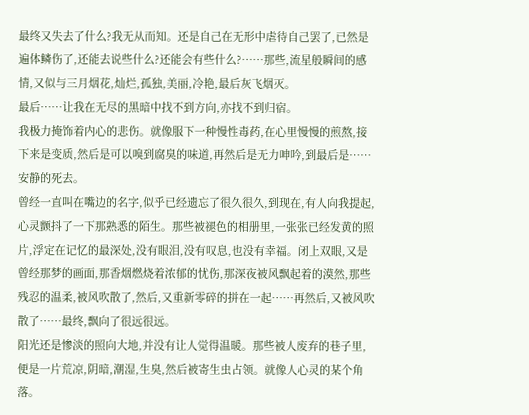最终又失去了什么?我无从而知。还是自己在无形中虐待自己罢了,已然是遍体鳞伤了,还能去说些什么?还能会有些什么?……那些,流星般瞬间的感情,又似与三月烟花,灿烂,孤独,美丽,冷艳,最后灰飞烟灭。
最后……让我在无尽的黑暗中找不到方向,亦找不到归宿。
我极力掩饰着内心的悲伤。就像服下一种慢性毒药,在心里慢慢的煎熬,接下来是变质,然后是可以嗅到腐臭的味道,再然后是无力呻吟,到最后是……
安静的死去。
曾经一直叫在嘴边的名字,似乎已经遗忘了很久很久,到现在,有人向我提起,心灵颤抖了一下那熟悉的陌生。那些被褪色的相册里,一张张已经发黄的照片,浮定在记忆的最深处,没有眼泪,没有叹息,也没有幸福。闭上双眼,又是曾经那梦的画面,那香烟燃烧着浓郁的忧伤,那深夜被风飘起着的漠然,那些残忍的温柔,被风吹散了,然后,又重新零碎的拼在一起……再然后,又被风吹散了……最终,飘向了很远很远。
阳光还是惨淡的照向大地,并没有让人觉得温暖。那些被人废弃的巷子里,便是一片荒凉,阴暗,潮湿,生臭,然后被寄生虫占领。就像人心灵的某个角落。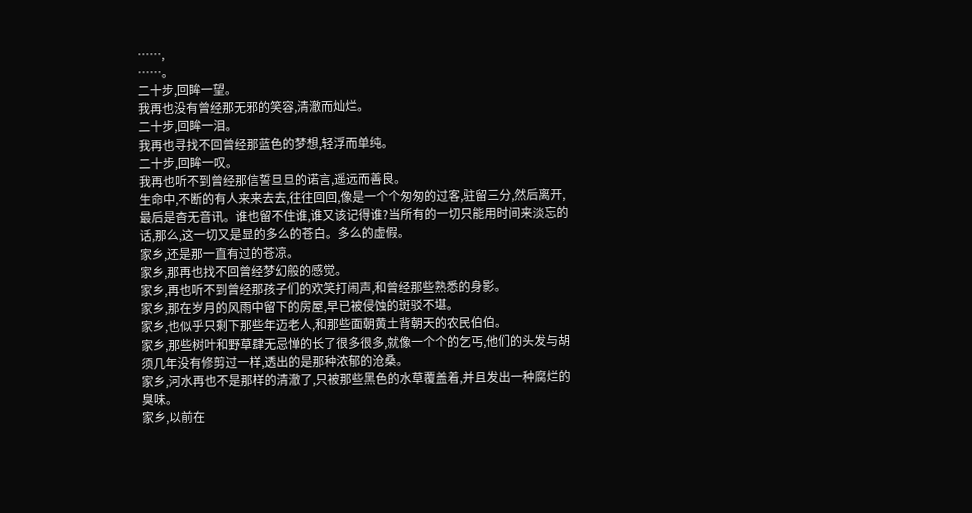……,
……。
二十步,回眸一望。
我再也没有曾经那无邪的笑容,清澈而灿烂。
二十步,回眸一泪。
我再也寻找不回曾经那蓝色的梦想,轻浮而单纯。
二十步,回眸一叹。
我再也听不到曾经那信誓旦旦的诺言,遥远而善良。
生命中,不断的有人来来去去,往往回回,像是一个个匆匆的过客,驻留三分,然后离开,最后是杳无音讯。谁也留不住谁,谁又该记得谁?当所有的一切只能用时间来淡忘的话,那么,这一切又是显的多么的苍白。多么的虚假。
家乡,还是那一直有过的苍凉。
家乡,那再也找不回曾经梦幻般的感觉。
家乡,再也听不到曾经那孩子们的欢笑打闹声,和曾经那些熟悉的身影。
家乡,那在岁月的风雨中留下的房屋,早已被侵蚀的斑驳不堪。
家乡,也似乎只剩下那些年迈老人,和那些面朝黄土背朝天的农民伯伯。
家乡,那些树叶和野草肆无忌惮的长了很多很多,就像一个个的乞丐,他们的头发与胡须几年没有修剪过一样,透出的是那种浓郁的沧桑。
家乡,河水再也不是那样的清澈了,只被那些黑色的水草覆盖着,并且发出一种腐烂的臭味。
家乡,以前在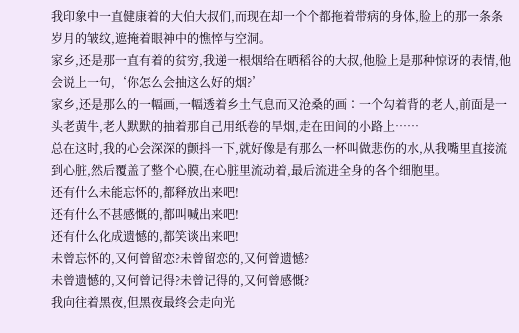我印象中一直健康着的大伯大叔们,而现在却一个个都拖着带病的身体,脸上的那一条条岁月的皱纹,遮掩着眼神中的憔悴与空洞。
家乡,还是那一直有着的贫穷,我递一根烟给在晒稻谷的大叔,他脸上是那种惊讶的表情,他会说上一句,‘你怎么会抽这么好的烟?’
家乡,还是那么的一幅画,一幅透着乡土气息而又沧桑的画∶一个勾着背的老人,前面是一头老黄牛,老人默默的抽着那自己用纸卷的旱烟,走在田间的小路上……
总在这时,我的心会深深的颤抖一下,就好像是有那么一杯叫做悲伤的水,从我嘴里直接流到心脏,然后覆盖了整个心膜,在心脏里流动着,最后流进全身的各个细胞里。
还有什么未能忘怀的,都释放出来吧!
还有什么不甚感慨的,都叫喊出来吧!
还有什么化成遗憾的,都笑谈出来吧!
未曾忘怀的,又何曾留恋?未曾留恋的,又何曾遗憾?
未曾遗憾的,又何曾记得?未曾记得的,又何曾感慨?
我向往着黑夜,但黑夜最终会走向光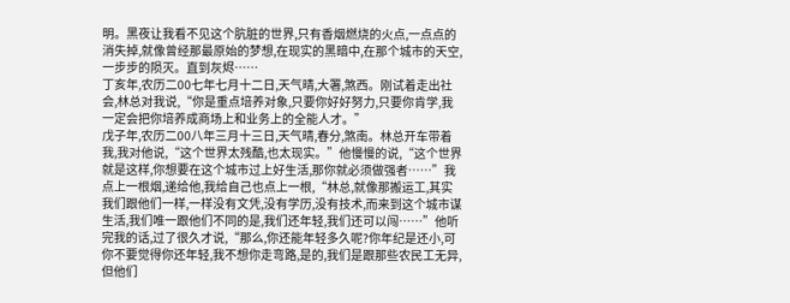明。黑夜让我看不见这个肮脏的世界,只有香烟燃烧的火点,一点点的消失掉,就像曾经那最原始的梦想,在现实的黑暗中,在那个城市的天空,一步步的陨灭。直到灰烬……
丁亥年,农历二00七年七月十二日,天气晴,大署,煞西。刚试着走出社会,林总对我说,“你是重点培养对象,只要你好好努力,只要你肯学,我一定会把你培养成商场上和业务上的全能人才。”
戊子年,农历二00八年三月十三日,天气晴,春分,煞南。林总开车带着我,我对他说,“这个世界太残酷,也太现实。”他慢慢的说,“这个世界就是这样,你想要在这个城市过上好生活,那你就必须做强者……”我点上一根烟,递给他,我给自己也点上一根,“林总,就像那搬运工,其实我们跟他们一样,一样没有文凭,没有学历,没有技术,而来到这个城市谋生活,我们唯一跟他们不同的是,我们还年轻,我们还可以闯……”他听完我的话,过了很久才说,“那么,你还能年轻多久呢?你年纪是还小,可你不要觉得你还年轻,我不想你走弯路,是的,我们是跟那些农民工无异,但他们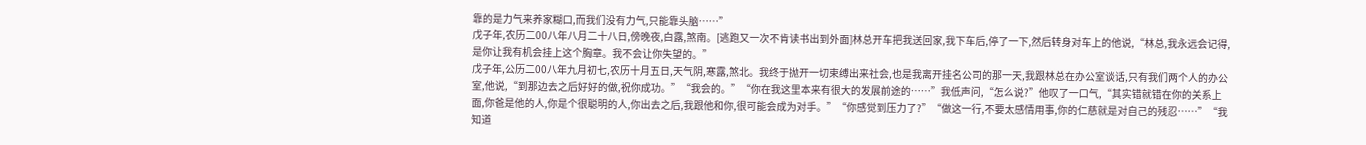靠的是力气来养家糊口,而我们没有力气,只能靠头脑……”
戊子年,农历二00八年八月二十八日,傍晚夜,白露,煞南。[逃跑又一次不肯读书出到外面]林总开车把我送回家,我下车后,停了一下,然后转身对车上的他说,“林总,我永远会记得,是你让我有机会挂上这个胸章。我不会让你失望的。”
戊子年,公历二00八年九月初七,农历十月五日,天气阴,寒露,煞北。我终于抛开一切束缚出来社会,也是我离开挂名公司的那一天,我跟林总在办公室谈话,只有我们两个人的办公室,他说,“到那边去之后好好的做,祝你成功。”“我会的。”“你在我这里本来有很大的发展前途的……”我低声问,“怎么说?”他叹了一口气,“其实错就错在你的关系上面,你爸是他的人,你是个很聪明的人,你出去之后,我跟他和你,很可能会成为对手。”“你感觉到压力了?”“做这一行,不要太感情用事,你的仁慈就是对自己的残忍……”“我知道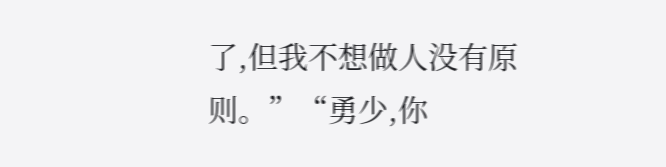了,但我不想做人没有原则。”“勇少,你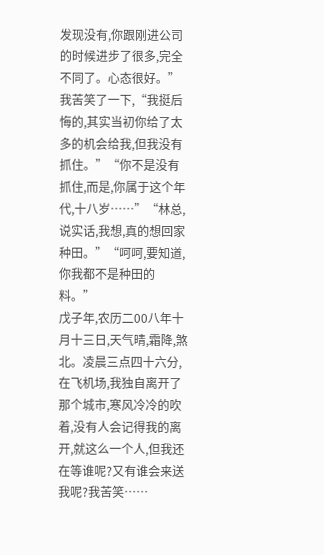发现没有,你跟刚进公司的时候进步了很多,完全不同了。心态很好。”我苦笑了一下,“我挺后悔的,其实当初你给了太多的机会给我,但我没有抓住。”“你不是没有抓住,而是,你属于这个年代,十八岁……”“林总,说实话,我想,真的想回家种田。”“呵呵,要知道,你我都不是种田的料。”
戊子年,农历二00八年十月十三日,天气晴,霜降,煞北。凌晨三点四十六分,在飞机场,我独自离开了那个城市,寒风冷冷的吹着,没有人会记得我的离开,就这么一个人,但我还在等谁呢?又有谁会来送我呢?我苦笑……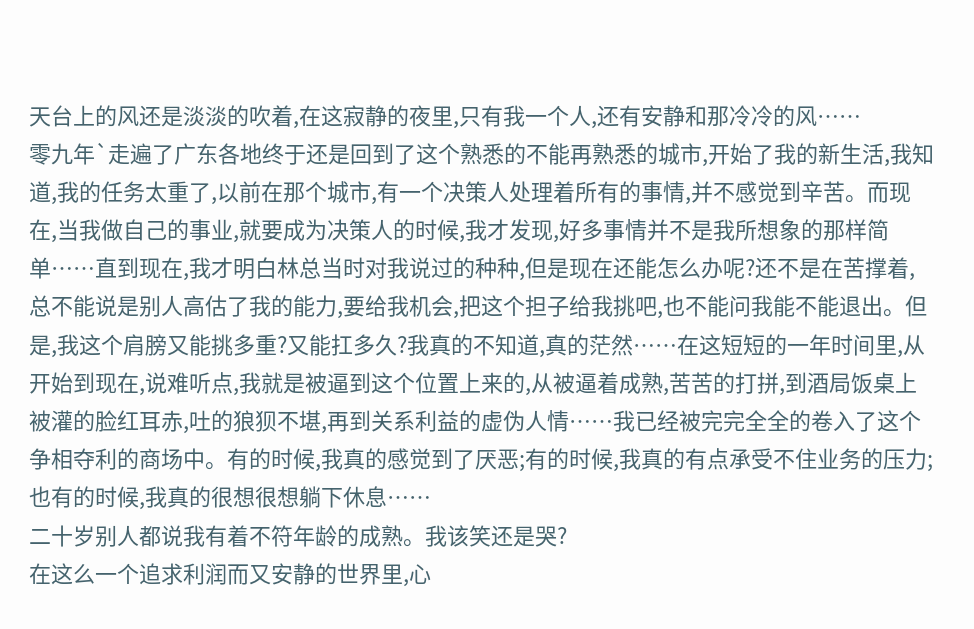天台上的风还是淡淡的吹着,在这寂静的夜里,只有我一个人,还有安静和那冷冷的风……
零九年`走遍了广东各地终于还是回到了这个熟悉的不能再熟悉的城市,开始了我的新生活,我知道,我的任务太重了,以前在那个城市,有一个决策人处理着所有的事情,并不感觉到辛苦。而现在,当我做自己的事业,就要成为决策人的时候,我才发现,好多事情并不是我所想象的那样简单……直到现在,我才明白林总当时对我说过的种种,但是现在还能怎么办呢?还不是在苦撑着,总不能说是别人高估了我的能力,要给我机会,把这个担子给我挑吧,也不能问我能不能退出。但是,我这个肩膀又能挑多重?又能扛多久?我真的不知道,真的茫然……在这短短的一年时间里,从开始到现在,说难听点,我就是被逼到这个位置上来的,从被逼着成熟,苦苦的打拼,到酒局饭桌上被灌的脸红耳赤,吐的狼狈不堪,再到关系利益的虚伪人情……我已经被完完全全的卷入了这个争相夺利的商场中。有的时候,我真的感觉到了厌恶;有的时候,我真的有点承受不住业务的压力;也有的时候,我真的很想很想躺下休息……
二十岁别人都说我有着不符年龄的成熟。我该笑还是哭?
在这么一个追求利润而又安静的世界里,心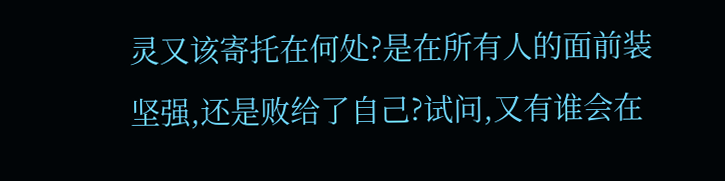灵又该寄托在何处?是在所有人的面前装坚强,还是败给了自己?试问,又有谁会在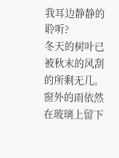我耳边静静的聆听?
冬天的树叶已被秋末的风刮的所剩无几。
窗外的雨依然在玻璃上留下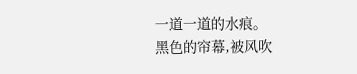一道一道的水痕。
黑色的帘幕,被风吹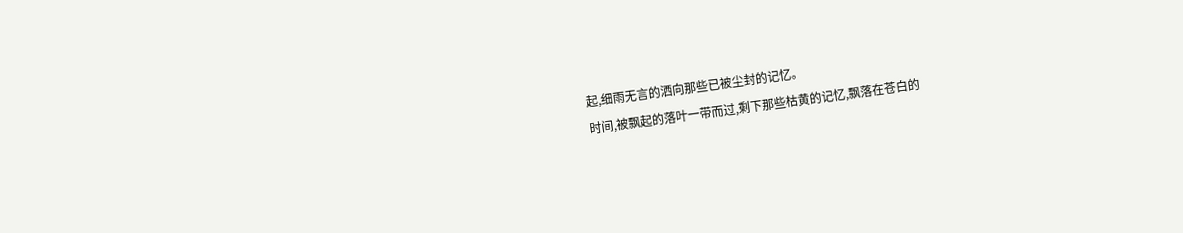起,细雨无言的洒向那些已被尘封的记忆。
时间,被飘起的落叶一带而过,剩下那些枯黄的记忆,飘落在苍白的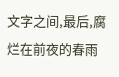文字之间,最后,腐烂在前夜的春雨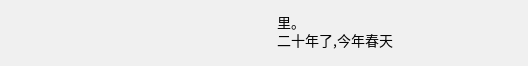里。
二十年了,今年春天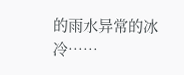的雨水异常的冰冷……